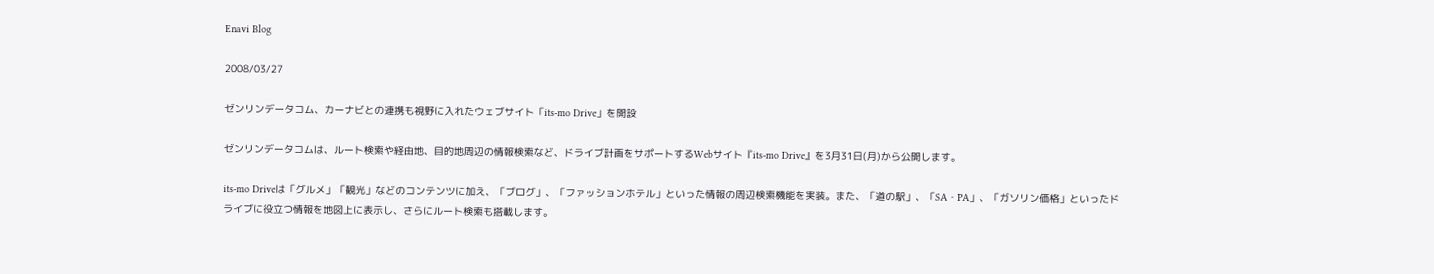Enavi Blog

2008/03/27

ゼンリンデータコム、カーナビとの連携も視野に入れたウェブサイト「its-mo Drive」を開設

ゼンリンデータコムは、ルート検索や経由地、目的地周辺の情報検索など、ドライブ計画をサポートするWebサイト『its-mo Drive』を3月31日(月)から公開します。

its-mo Driveは「グルメ」「観光」などのコンテンツに加え、「ブログ」、「ファッションホテル」といった情報の周辺検索機能を実装。また、「道の駅」、「SA・PA」、「ガソリン価格」といったドライブに役立つ情報を地図上に表示し、さらにルート検索も搭載します。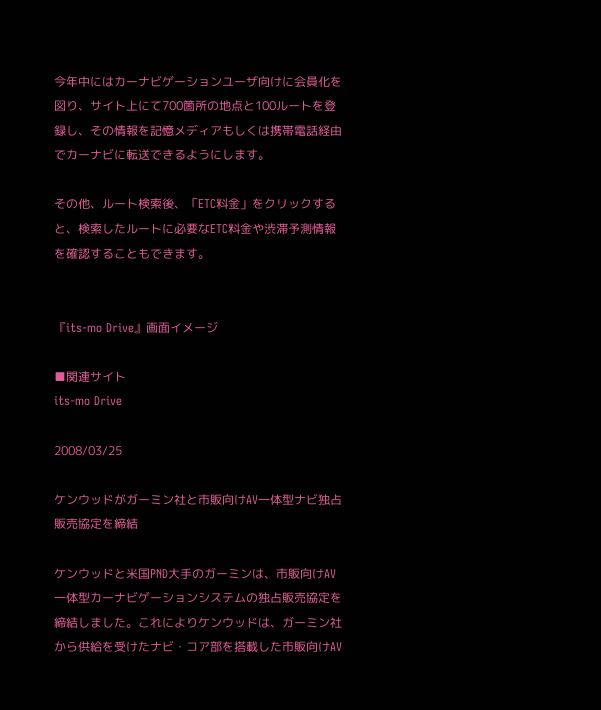今年中にはカーナビゲーションユーザ向けに会員化を図り、サイト上にて700箇所の地点と100ルートを登録し、その情報を記憶メディアもしくは携帯電話経由でカーナビに転送できるようにします。

その他、ルート検索後、「ETC料金」をクリックすると、検索したルートに必要なETC料金や渋滞予測情報を確認することもできます。


『its-mo Drive』画面イメージ

■関連サイト
its-mo Drive

2008/03/25

ケンウッドがガーミン社と市販向けAV一体型ナビ独占販売協定を締結

ケンウッドと米国PND大手のガーミンは、市販向けAV一体型カーナビゲーションシステムの独占販売協定を締結しました。これによりケンウッドは、ガーミン社から供給を受けたナビ・コア部を搭載した市販向けAV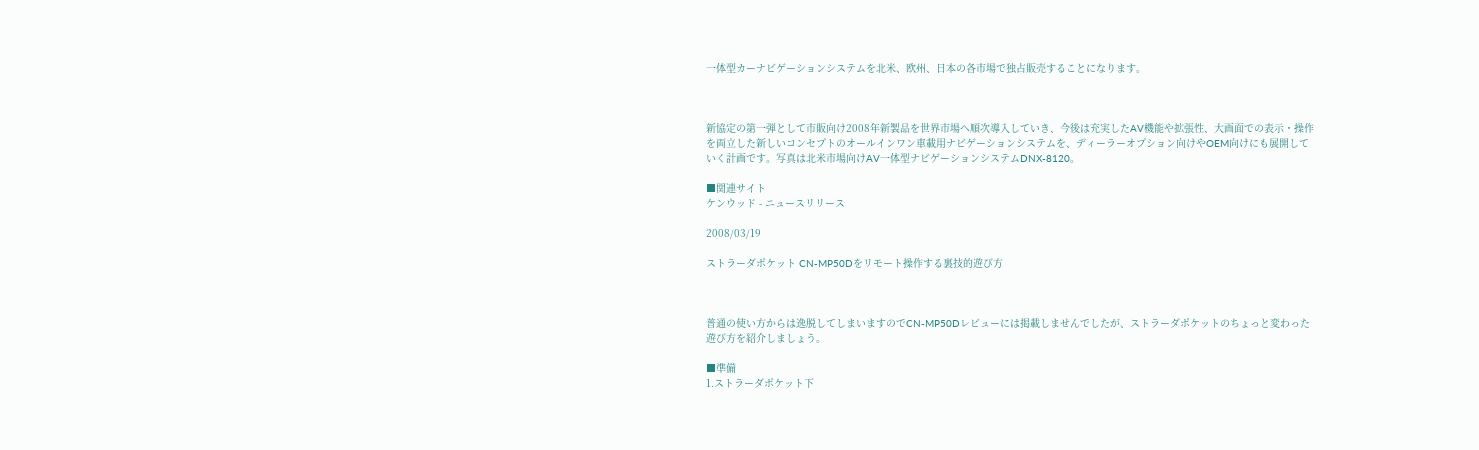一体型カーナビゲーションシステムを北米、欧州、日本の各市場で独占販売することになります。



新協定の第一弾として市販向け2008年新製品を世界市場へ順次導入していき、今後は充実したAV機能や拡張性、大画面での表示・操作を両立した新しいコンセプトのオールインワン車載用ナビゲーションシステムを、ディーラーオプション向けやOEM向けにも展開していく計画です。写真は北米市場向けAV一体型ナビゲーションシステムDNX-8120。

■関連サイト
ケンウッド - ニュースリリース

2008/03/19

ストラーダポケット CN-MP50Dをリモート操作する裏技的遊び方



普通の使い方からは逸脱してしまいますのでCN-MP50Dレビューには掲載しませんでしたが、ストラーダポケットのちょっと変わった遊び方を紹介しましょう。

■準備
1.ストラーダポケット下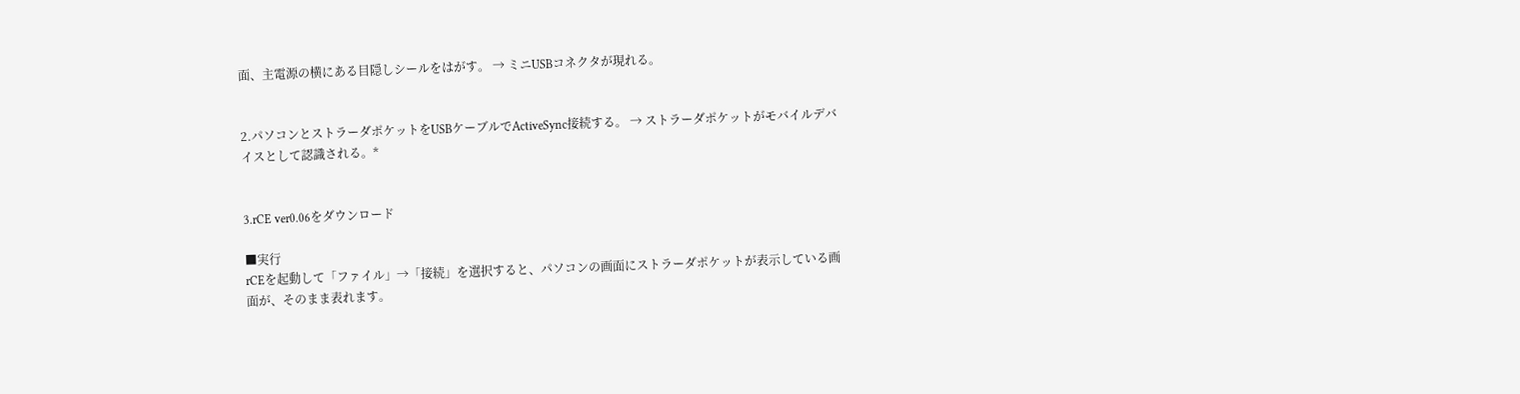面、主電源の横にある目隠しシールをはがす。 → ミニUSBコネクタが現れる。


2.パソコンとストラーダポケットをUSBケーブルでActiveSync接続する。 → ストラーダポケットがモバイルデバイスとして認識される。*


3.rCE ver0.06をダウンロード

■実行
rCEを起動して「ファイル」→「接続」を選択すると、パソコンの画面にストラーダポケットが表示している画面が、そのまま表れます。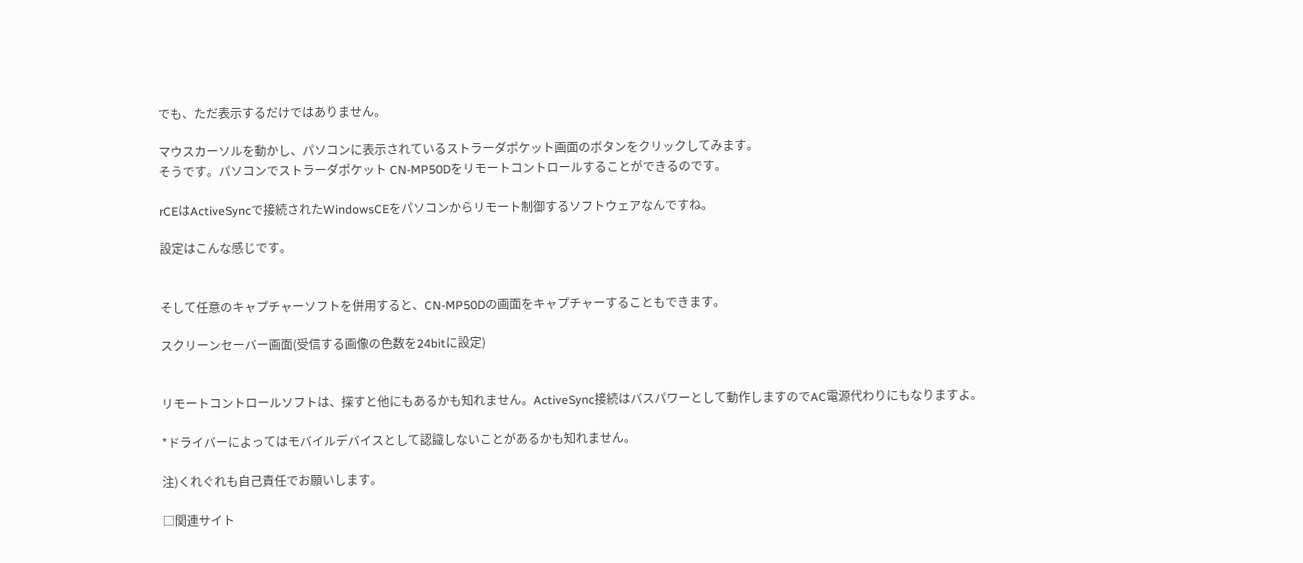でも、ただ表示するだけではありません。

マウスカーソルを動かし、パソコンに表示されているストラーダポケット画面のボタンをクリックしてみます。
そうです。パソコンでストラーダポケット CN-MP50Dをリモートコントロールすることができるのです。

rCEはActiveSyncで接続されたWindowsCEをパソコンからリモート制御するソフトウェアなんですね。

設定はこんな感じです。


そして任意のキャプチャーソフトを併用すると、CN-MP50Dの画面をキャプチャーすることもできます。

スクリーンセーバー画面(受信する画像の色数を24bitに設定)


リモートコントロールソフトは、探すと他にもあるかも知れません。ActiveSync接続はバスパワーとして動作しますのでAC電源代わりにもなりますよ。

*ドライバーによってはモバイルデバイスとして認識しないことがあるかも知れません。

注)くれぐれも自己責任でお願いします。

□関連サイト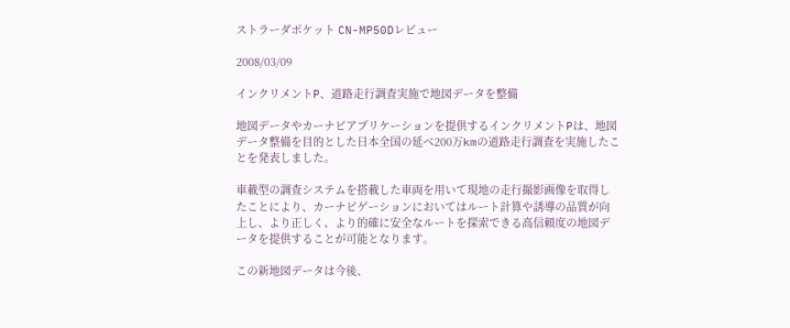ストラーダポケット CN-MP50Dレビュー

2008/03/09

インクリメントP、道路走行調査実施で地図データを整備

地図データやカーナビアプリケーションを提供するインクリメントPは、地図データ整備を目的とした日本全国の延べ200万kmの道路走行調査を実施したことを発表しました。

車載型の調査システムを搭載した車両を用いて現地の走行撮影画像を取得したことにより、カーナビゲーションにおいてはルート計算や誘導の品質が向上し、より正しく、より的確に安全なルートを探索できる高信頼度の地図データを提供することが可能となります。

この新地図データは今後、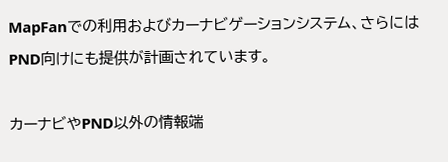MapFanでの利用およびカーナビゲーションシステム、さらにはPND向けにも提供が計画されています。

カーナビやPND以外の情報端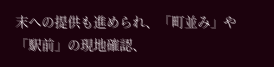末への提供も進められ、「町並み」や「駅前」の現地確認、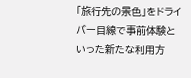「旅行先の景色」をドライバー目線で事前体験といった新たな利用方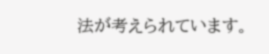法が考えられています。